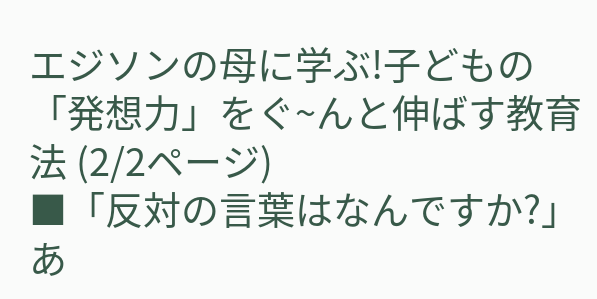エジソンの母に学ぶ!子どもの「発想力」をぐ~んと伸ばす教育法 (2/2ページ)
■「反対の言葉はなんですか?」
あ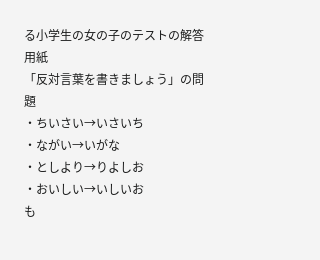る小学生の女の子のテストの解答用紙
「反対言葉を書きましょう」の問題
・ちいさい→いさいち
・ながい→いがな
・としより→りよしお
・おいしい→いしいお
も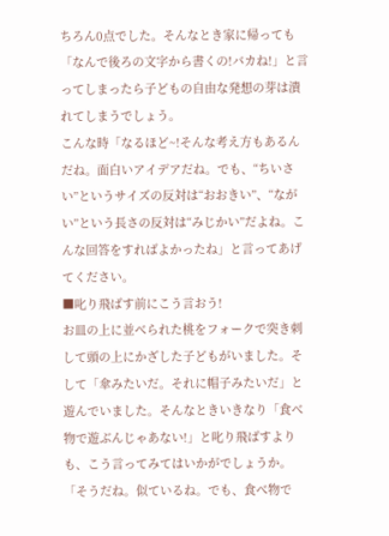ちろん0点でした。そんなとき家に帰っても「なんで後ろの文字から書くの!バカね!」と言ってしまったら子どもの自由な発想の芽は潰れてしまうでしょう。
こんな時「なるほど~!そんな考え方もあるんだね。面白いアイデアだね。でも、“ちいさい”というサイズの反対は“おおきい”、“ながい”という長さの反対は“みじかい”だよね。こんな回答をすればよかったね」と言ってあげてください。
■叱り飛ばす前にこう言おう!
お皿の上に並べられた桃をフォークで突き刺して頭の上にかざした子どもがいました。そして「傘みたいだ。それに帽子みたいだ」と遊んでいました。そんなときいきなり「食べ物で遊ぶんじゃあない!」と叱り飛ばすよりも、こう言ってみてはいかがでしょうか。
「そうだね。似ているね。でも、食べ物で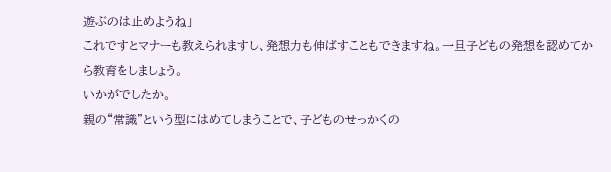遊ぶのは止めようね」
これですとマナーも教えられますし、発想力も伸ばすこともできますね。一旦子どもの発想を認めてから教育をしましょう。
いかがでしたか。
親の“常識”という型にはめてしまうことで、子どものせっかくの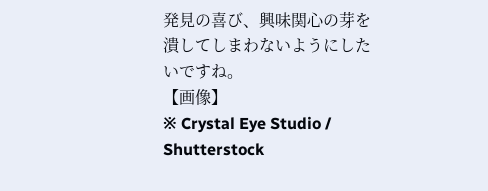発見の喜び、興味関心の芽を潰してしまわないようにしたいですね。
【画像】
※ Crystal Eye Studio / Shutterstock